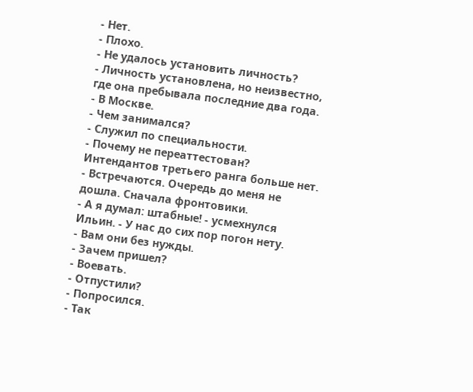- Нет.
- Плохо.
- Не удалось установить личность?
- Личность установлена, но неизвестно, где она пребывала последние два года.
- В Москве.
- Чем занимался?
- Служил по специальности.
- Почему не переаттестован? Интендантов третьего ранга больше нет.
- Встречаются. Очередь до меня не дошла. Сначала фронтовики.
- А я думал: штабные! - усмехнулся Ильин. - У нас до сих пор погон нету.
- Вам они без нужды.
- Зачем пришел?
- Воевать.
- Отпустили?
- Попросился.
- Так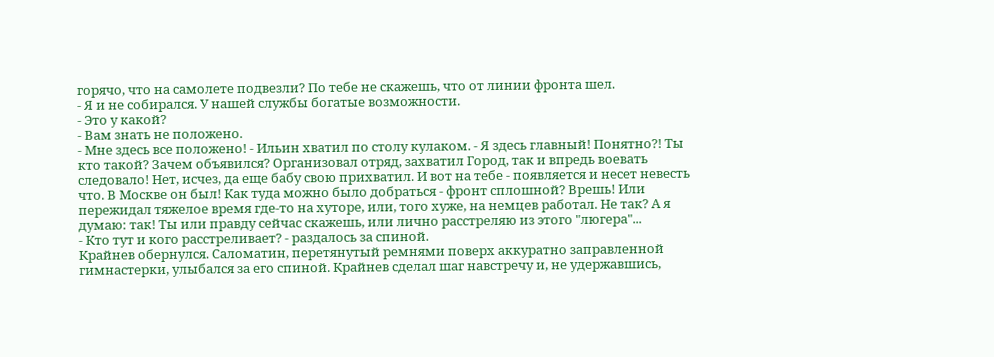горячо, что на самолете подвезли? По тебе не скажешь, что от линии фронта шел.
- Я и не собирался. У нашей службы богатые возможности.
- Это у какой?
- Вам знать не положено.
- Мне здесь все положено! - Ильин хватил по столу кулаком. - Я здесь главный! Понятно?! Ты кто такой? Зачем объявился? Организовал отряд, захватил Город, так и впредь воевать следовало! Нет, исчез, да еще бабу свою прихватил. И вот на тебе - появляется и несет невесть что. В Москве он был! Как туда можно было добраться - фронт сплошной? Врешь! Или пережидал тяжелое время где-то на хуторе, или, того хуже, на немцев работал. Не так? А я думаю: так! Ты или правду сейчас скажешь, или лично расстреляю из этого "люгера"...
- Кто тут и кого расстреливает? - раздалось за спиной.
Крайнев обернулся. Саломатин, перетянутый ремнями поверх аккуратно заправленной гимнастерки, улыбался за его спиной. Крайнев сделал шаг навстречу и, не удержавшись,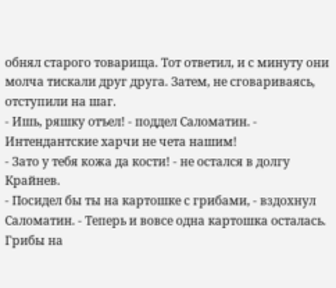обнял старого товарища. Тот ответил, и с минуту они молча тискали друг друга. Затем, не сговариваясь, отступили на шаг.
- Ишь, ряшку отъел! - поддел Саломатин. - Интендантские харчи не чета нашим!
- Зато у тебя кожа да кости! - не остался в долгу Крайнев.
- Посидел бы ты на картошке с грибами, - вздохнул Саломатин. - Теперь и вовсе одна картошка осталась. Грибы на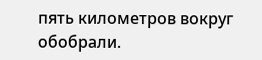пять километров вокруг обобрали.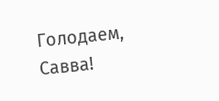Голодаем, Савва!